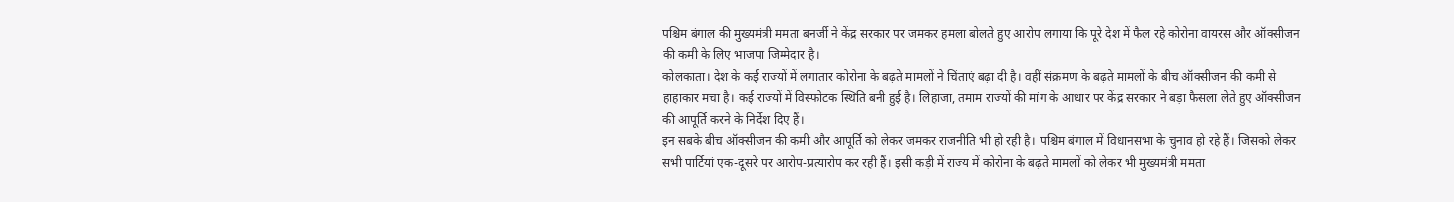पश्चिम बंगाल की मुख्यमंत्री ममता बनर्जी ने केंद्र सरकार पर जमकर हमला बोलते हुए आरोप लगाया कि पूरे देश में फैल रहे कोरोना वायरस और ऑक्सीजन की कमी के लिए भाजपा जिम्मेदार है।
कोलकाता। देश के कई राज्यों में लगातार कोरोना के बढ़ते मामलों ने चिंताएं बढ़ा दी है। वहीं संक्रमण के बढ़ते मामलों के बीच ऑक्सीजन की कमी से हाहाकार मचा है। कई राज्यों में विस्फोटक स्थिति बनी हुई है। लिहाजा, तमाम राज्यों की मांग के आधार पर केंद्र सरकार ने बड़ा फैसला लेते हुए ऑक्सीजन की आपूर्ति करने के निर्देश दिए हैं।
इन सबके बीच ऑक्सीजन की कमी और आपूर्ति को लेकर जमकर राजनीति भी हो रही है। पश्चिम बंगाल में विधानसभा के चुनाव हो रहे हैं। जिसको लेकर सभी पार्टियां एक-दूसरे पर आरोप-प्रत्यारोप कर रही हैं। इसी कड़ी में राज्य में कोरोना के बढ़ते मामलों को लेकर भी मुख्यमंत्री ममता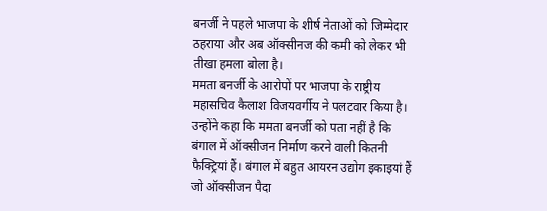बनर्जी ने पहले भाजपा के शीर्ष नेताओं को जिम्मेदार ठहराया और अब ऑक्सीनज की कमी को लेकर भी तीखा हमला बोला है।
ममता बनर्जी के आरोपों पर भाजपा के राष्ट्रीय महासचिव कैलाश विजयवर्गीय ने पलटवार किया है। उन्होंने कहा कि ममता बनर्जी को पता नहीं है कि बंगाल में ऑक्सीजन निर्माण करने वाली कितनी फैक्ट्रियां हैं। बंगाल में बहुत आयरन उद्योग इकाइयां हैं जो ऑक्सीजन पैदा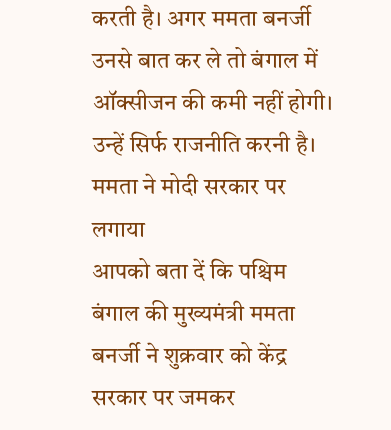करती है। अगर ममता बनर्जी उनसे बात कर ले तो बंगाल में ऑक्सीजन की कमी नहीं होगी। उन्हें सिर्फ राजनीति करनी है।
ममता ने मोदी सरकार पर लगाया
आपको बता दें कि पश्चिम बंगाल की मुख्यमंत्री ममता बनर्जी ने शुक्रवार को केंद्र सरकार पर जमकर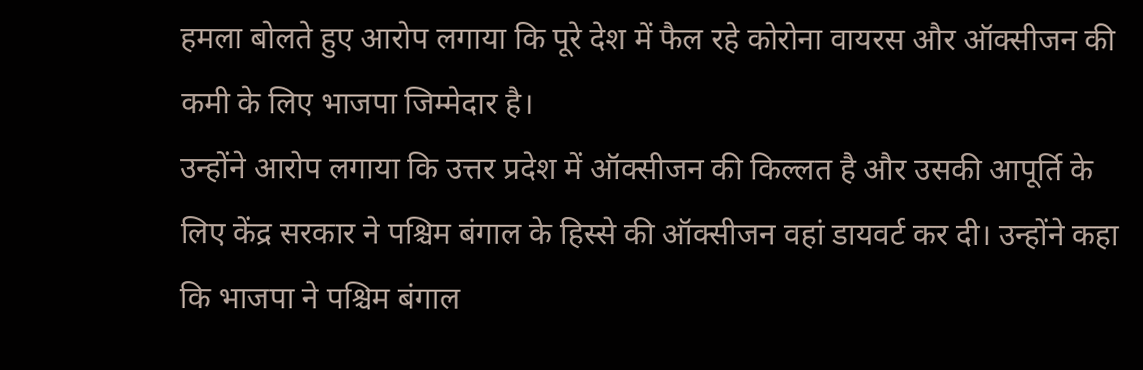हमला बोलते हुए आरोप लगाया कि पूरे देश में फैल रहे कोरोना वायरस और ऑक्सीजन की कमी के लिए भाजपा जिम्मेदार है।
उन्होंने आरोप लगाया कि उत्तर प्रदेश में ऑक्सीजन की किल्लत है और उसकी आपूर्ति के लिए केंद्र सरकार ने पश्चिम बंगाल के हिस्से की ऑक्सीजन वहां डायवर्ट कर दी। उन्होंने कहा कि भाजपा ने पश्चिम बंगाल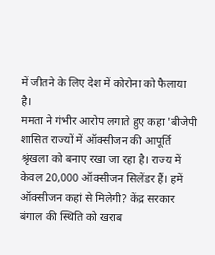में जीतने के लिए देश में कोरोना को फैलाया है।
ममता ने गंभीर आरोप लगाते हुए कहा 'बीजेपी शासित राज्यों में ऑक्सीजन की आपूर्ति श्रृंखला को बनाए रखा जा रहा है। राज्य में केवल 20,000 ऑक्सीजन सिलेंडर हैं। हमें ऑक्सीजन कहां से मिलेगी? केंद्र सरकार बंगाल की स्थिति को खराब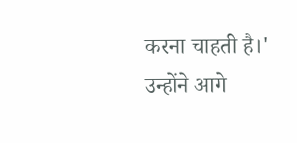करना चाहती है।'
उन्होंने आगे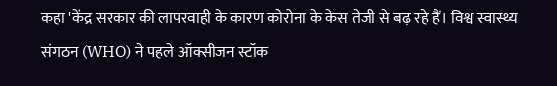कहा 'केंद्र सरकार की लापरवाही के कारण कोरोना के केस तेजी से बढ़ रहे हैं। विश्व स्वास्थ्य संगठन (WHO) ने पहले ऑक्सीजन स्टॉक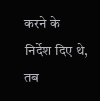करने के निर्देश दिए थे, तब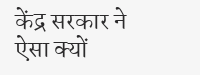केंद्र सरकार ने ऐसा क्यों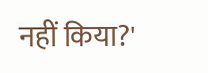नहीं किया?'